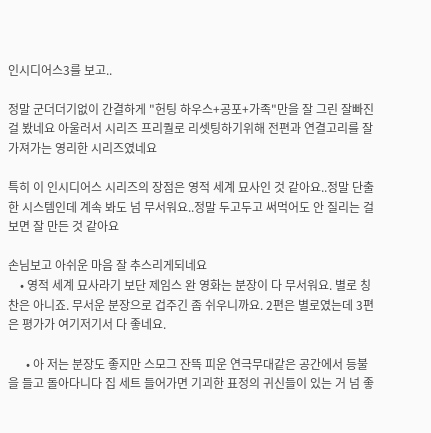인시디어스3를 보고..

정말 군더더기없이 간결하게 "헌팅 하우스+공포+가족"만을 잘 그린 잘빠진 걸 봤네요 아울러서 시리즈 프리퀄로 리셋팅하기위해 전편과 연결고리를 잘 가져가는 영리한 시리즈였네요

특히 이 인시디어스 시리즈의 장점은 영적 세계 묘사인 것 같아요..정말 단출한 시스템인데 계속 봐도 넘 무서워요..정말 두고두고 써먹어도 안 질리는 걸 보면 잘 만든 것 같아요

손님보고 아쉬운 마음 잘 추스리게되네요
    • 영적 세계 묘사라기 보단 제임스 완 영화는 분장이 다 무서워요. 별로 칭찬은 아니죠. 무서운 분장으로 겁주긴 좀 쉬우니까요. 2편은 별로였는데 3편은 평가가 여기저기서 다 좋네요.

      • 아 저는 분장도 좋지만 스모그 잔뜩 피운 연극무대같은 공간에서 등불을 들고 돌아다니다 집 세트 들어가면 기괴한 표정의 귀신들이 있는 거 넘 좋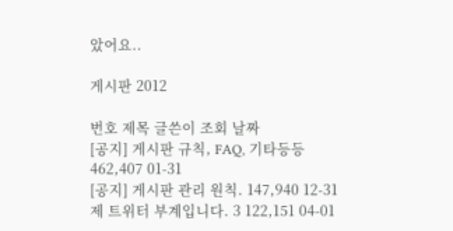았어요..

게시판 2012

번호 제목 글쓴이 조회 날짜
[공지] 게시판 규칙, FAQ, 기타등등 462,407 01-31
[공지] 게시판 관리 원칙. 147,940 12-31
제 트위터 부계입니다. 3 122,151 04-01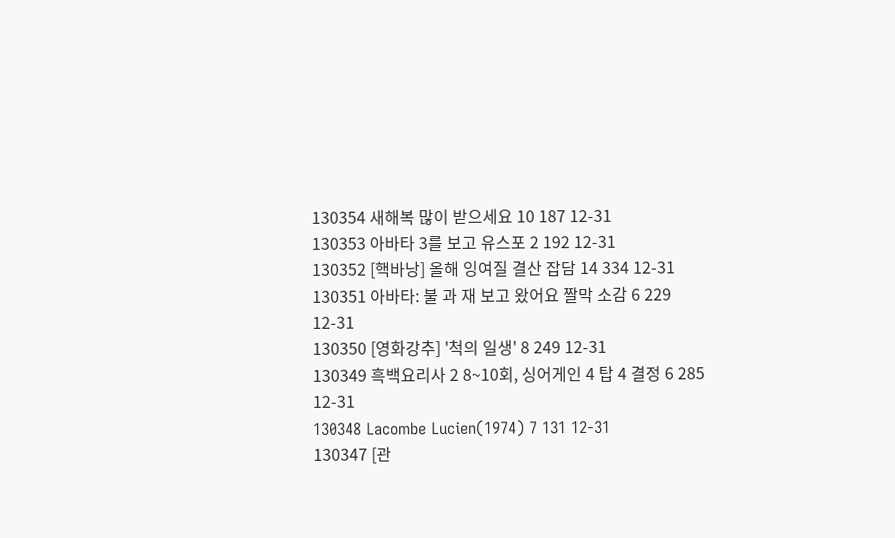130354 새해복 많이 받으세요 10 187 12-31
130353 아바타 3를 보고 유스포 2 192 12-31
130352 [핵바낭] 올해 잉여질 결산 잡담 14 334 12-31
130351 아바타: 불 과 재 보고 왔어요 짤막 소감 6 229 12-31
130350 [영화강추] '척의 일생' 8 249 12-31
130349 흑백요리사 2 8~10회, 싱어게인 4 탑 4 결정 6 285 12-31
130348 Lacombe Lucien(1974) 7 131 12-31
130347 [관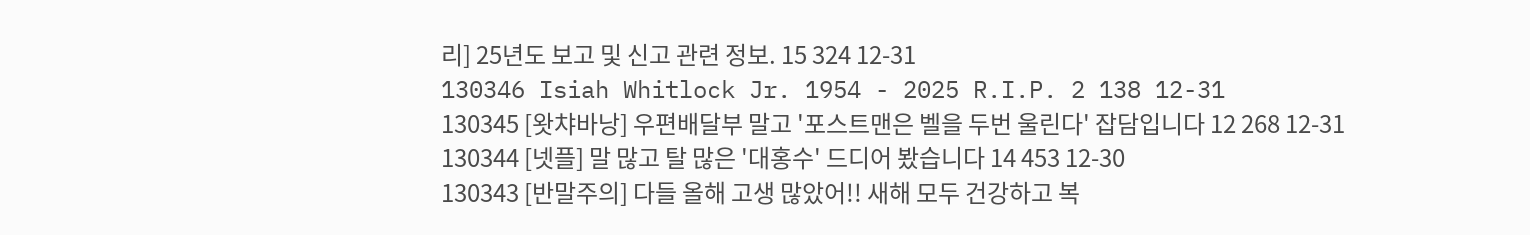리] 25년도 보고 및 신고 관련 정보. 15 324 12-31
130346 Isiah Whitlock Jr. 1954 - 2025 R.I.P. 2 138 12-31
130345 [왓챠바낭] 우편배달부 말고 '포스트맨은 벨을 두번 울린다' 잡담입니다 12 268 12-31
130344 [넷플] 말 많고 탈 많은 '대홍수' 드디어 봤습니다 14 453 12-30
130343 [반말주의] 다들 올해 고생 많았어!! 새해 모두 건강하고 복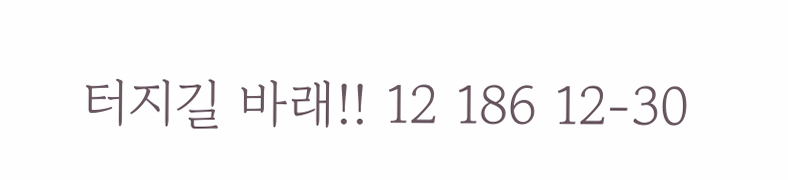터지길 바래!! 12 186 12-30